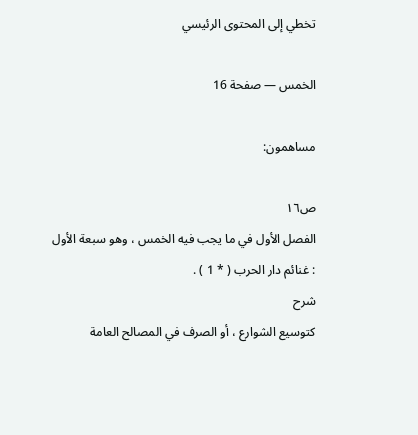تخطي إلى المحتوى الرئيسي

الخمس — صفحة 16

مساهمون:

ص١٦
الفصل الأول في ما يجب فيه الخمس ، وهو سبعة الأول : غنائم دار الحرب ( * 1 ) .
شرح
كتوسيع الشوارع ، أو الصرف في المصالح العامة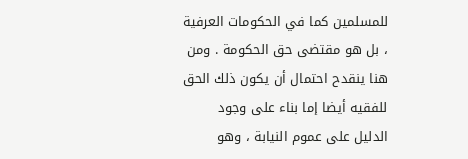للمسلمين كما في الحكومات العرفية ، بل هو مقتضى حق الحكومة . ومن هنا ينقدح احتمال أن يكون ذلك الحق للفقيه أيضا إما بناء على وجود الدليل على عموم النيابة ، وهو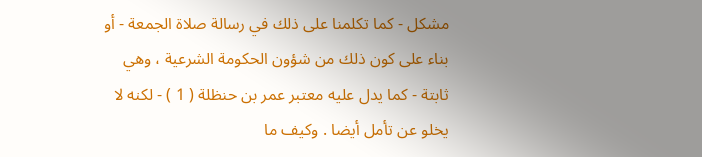مشكل - كما تكلمنا على ذلك في رسالة صلاة الجمعة - أو بناء على كون ذلك من شؤون الحكومة الشرعية ، وهي ثابتة - كما يدل عليه معتبر عمر بن حنظلة ( 1 ) - لكنه لا يخلو عن تأمل أيضا . وكيف ما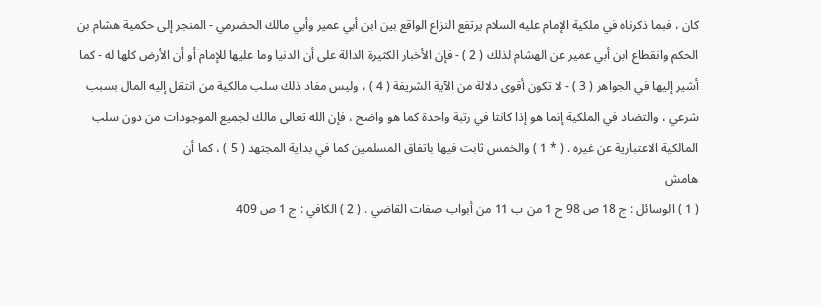كان ، فبما ذكرناه في ملكية الإمام عليه السلام يرتفع النزاع الواقع بين ابن أبي عمير وأبي مالك الحضرمي - المنجر إلى حكمية هشام بن الحكم وانقطاع ابن أبي عمير عن الهشام لذلك ( 2 ) - فإن الأخبار الكثيرة الدالة على أن الدنيا وما عليها للإمام أو أن الأرض كلها له - كما أشير إليها في الجواهر ( 3 ) - لا تكون أقوى دلالة من الآية الشريفة ( 4 ) ، وليس مفاد ذلك سلب مالكية من انتقل إليه المال بسبب شرعي ، والتضاد في الملكية إنما هو إذا كانتا في رتبة واحدة كما هو واضح ، فإن الله تعالى مالك لجميع الموجودات من دون سلب المالكية الاعتبارية عن غيره . ( * 1 ) والخمس ثابت فيها باتفاق المسلمين كما في بداية المجتهد ( 5 ) ، كما أن
هامش
( 1 ) الوسائل : ج 18 ص 98 ح 1 من ب 11 من أبواب صفات القاضي . ( 2 ) الكافي : ج 1 ص 409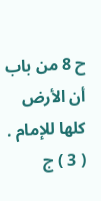ح 8 من باب أن الأرض كلها للإمام . ( 3 ) ج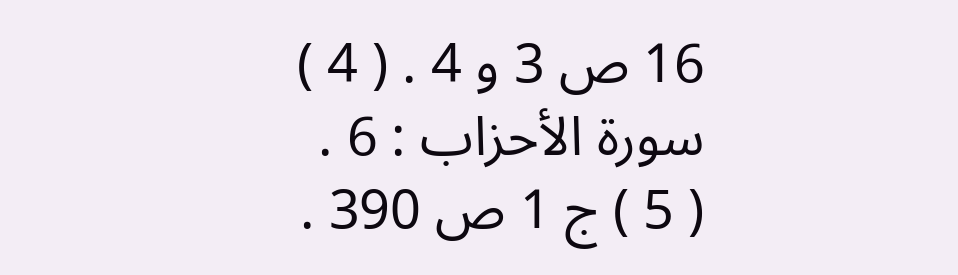16 ص 3 و 4 . ( 4 ) سورة الأحزاب : 6 . ( 5 ) ج 1 ص 390 .